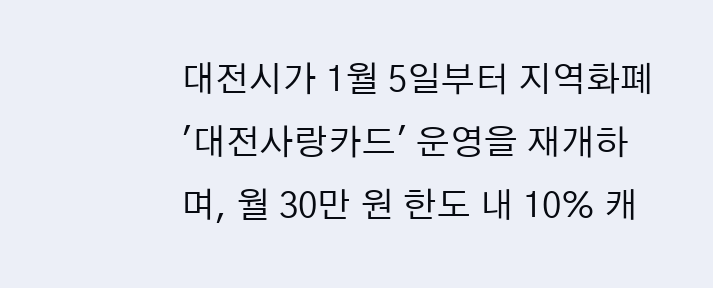대전시가 1월 5일부터 지역화폐 '대전사랑카드' 운영을 재개하며, 월 30만 원 한도 내 10% 캐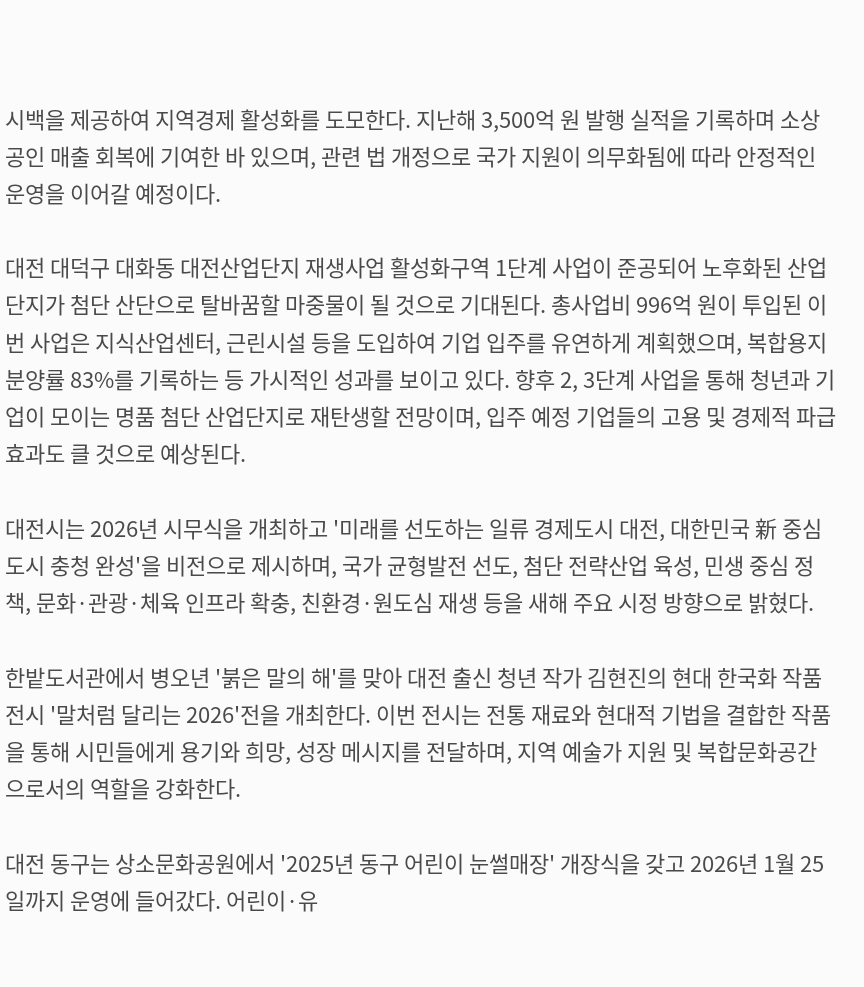시백을 제공하여 지역경제 활성화를 도모한다. 지난해 3,500억 원 발행 실적을 기록하며 소상공인 매출 회복에 기여한 바 있으며, 관련 법 개정으로 국가 지원이 의무화됨에 따라 안정적인 운영을 이어갈 예정이다.

대전 대덕구 대화동 대전산업단지 재생사업 활성화구역 1단계 사업이 준공되어 노후화된 산업단지가 첨단 산단으로 탈바꿈할 마중물이 될 것으로 기대된다. 총사업비 996억 원이 투입된 이번 사업은 지식산업센터, 근린시설 등을 도입하여 기업 입주를 유연하게 계획했으며, 복합용지 분양률 83%를 기록하는 등 가시적인 성과를 보이고 있다. 향후 2, 3단계 사업을 통해 청년과 기업이 모이는 명품 첨단 산업단지로 재탄생할 전망이며, 입주 예정 기업들의 고용 및 경제적 파급 효과도 클 것으로 예상된다.

대전시는 2026년 시무식을 개최하고 '미래를 선도하는 일류 경제도시 대전, 대한민국 新 중심 도시 충청 완성'을 비전으로 제시하며, 국가 균형발전 선도, 첨단 전략산업 육성, 민생 중심 정책, 문화·관광·체육 인프라 확충, 친환경·원도심 재생 등을 새해 주요 시정 방향으로 밝혔다.

한밭도서관에서 병오년 '붉은 말의 해'를 맞아 대전 출신 청년 작가 김현진의 현대 한국화 작품 전시 '말처럼 달리는 2026'전을 개최한다. 이번 전시는 전통 재료와 현대적 기법을 결합한 작품을 통해 시민들에게 용기와 희망, 성장 메시지를 전달하며, 지역 예술가 지원 및 복합문화공간으로서의 역할을 강화한다.

대전 동구는 상소문화공원에서 '2025년 동구 어린이 눈썰매장' 개장식을 갖고 2026년 1월 25일까지 운영에 들어갔다. 어린이·유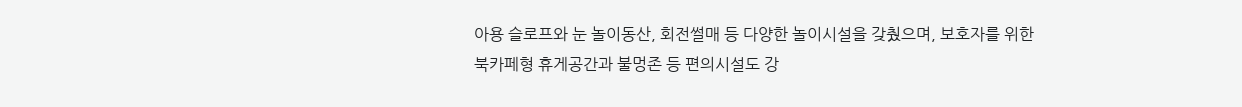아용 슬로프와 눈 놀이동산, 회전썰매 등 다양한 놀이시설을 갖췄으며, 보호자를 위한 북카페형 휴게공간과 불멍존 등 편의시설도 강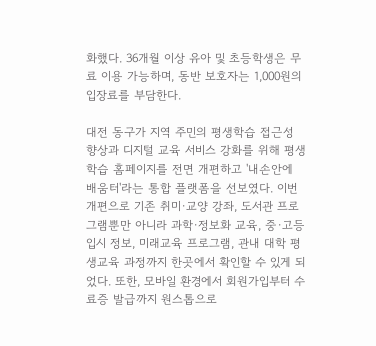화했다. 36개월 이상 유아 및 초등학생은 무료 이용 가능하며, 동반 보호자는 1,000원의 입장료를 부담한다.

대전 동구가 지역 주민의 평생학습 접근성 향상과 디지털 교육 서비스 강화를 위해 평생학습 홈페이지를 전면 개편하고 '내손안에 배움터'라는 통합 플랫폼을 선보였다. 이번 개편으로 기존 취미·교양 강좌, 도서관 프로그램뿐만 아니라 과학·정보화 교육, 중·고등 입시 정보, 미래교육 프로그램, 관내 대학 평생교육 과정까지 한곳에서 확인할 수 있게 되었다. 또한, 모바일 환경에서 회원가입부터 수료증 발급까지 원스톱으로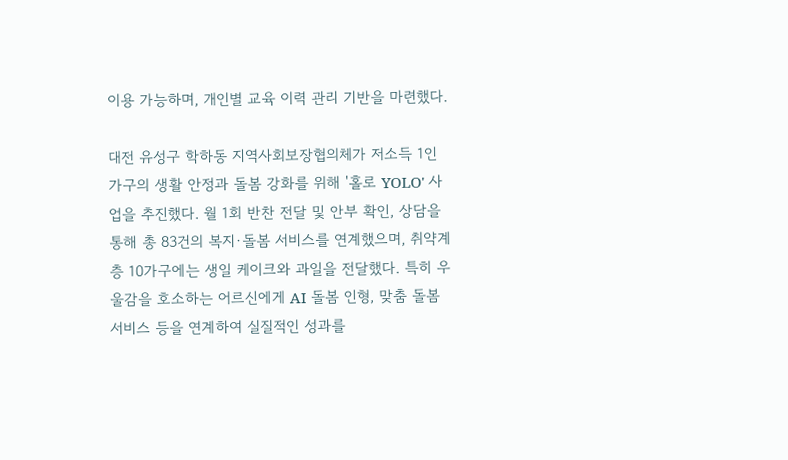이용 가능하며, 개인별 교육 이력 관리 기반을 마련했다.

대전 유성구 학하동 지역사회보장협의체가 저소득 1인 가구의 생활 안정과 돌봄 강화를 위해 '홀로 YOLO' 사업을 추진했다. 월 1회 반찬 전달 및 안부 확인, 상담을 통해 총 83건의 복지·돌봄 서비스를 연계했으며, 취약계층 10가구에는 생일 케이크와 과일을 전달했다. 특히 우울감을 호소하는 어르신에게 AI 돌봄 인형, 맞춤 돌봄 서비스 등을 연계하여 실질적인 성과를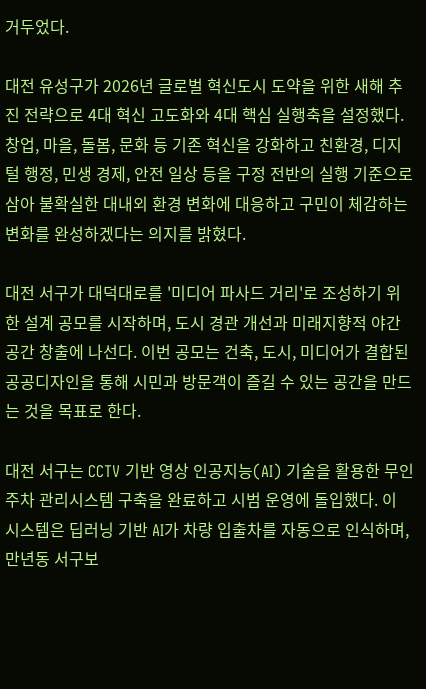거두었다.

대전 유성구가 2026년 글로벌 혁신도시 도약을 위한 새해 추진 전략으로 4대 혁신 고도화와 4대 핵심 실행축을 설정했다. 창업, 마을, 돌봄, 문화 등 기존 혁신을 강화하고 친환경, 디지털 행정, 민생 경제, 안전 일상 등을 구정 전반의 실행 기준으로 삼아 불확실한 대내외 환경 변화에 대응하고 구민이 체감하는 변화를 완성하겠다는 의지를 밝혔다.

대전 서구가 대덕대로를 '미디어 파사드 거리'로 조성하기 위한 설계 공모를 시작하며, 도시 경관 개선과 미래지향적 야간 공간 창출에 나선다. 이번 공모는 건축, 도시, 미디어가 결합된 공공디자인을 통해 시민과 방문객이 즐길 수 있는 공간을 만드는 것을 목표로 한다.

대전 서구는 CCTV 기반 영상 인공지능(AI) 기술을 활용한 무인 주차 관리시스템 구축을 완료하고 시범 운영에 돌입했다. 이 시스템은 딥러닝 기반 AI가 차량 입출차를 자동으로 인식하며, 만년동 서구보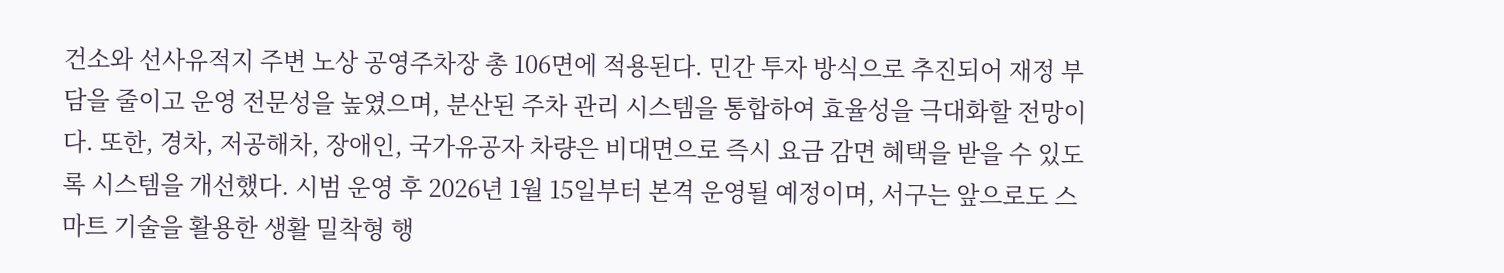건소와 선사유적지 주변 노상 공영주차장 총 106면에 적용된다. 민간 투자 방식으로 추진되어 재정 부담을 줄이고 운영 전문성을 높였으며, 분산된 주차 관리 시스템을 통합하여 효율성을 극대화할 전망이다. 또한, 경차, 저공해차, 장애인, 국가유공자 차량은 비대면으로 즉시 요금 감면 혜택을 받을 수 있도록 시스템을 개선했다. 시범 운영 후 2026년 1월 15일부터 본격 운영될 예정이며, 서구는 앞으로도 스마트 기술을 활용한 생활 밀착형 행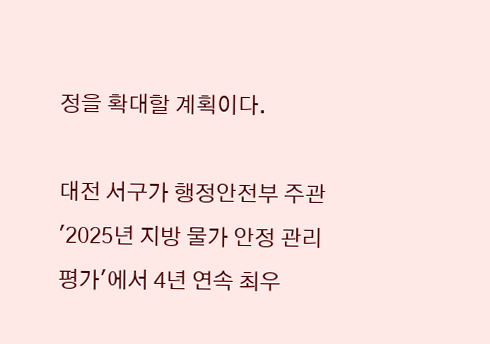정을 확대할 계획이다.

대전 서구가 행정안전부 주관 '2025년 지방 물가 안정 관리 평가'에서 4년 연속 최우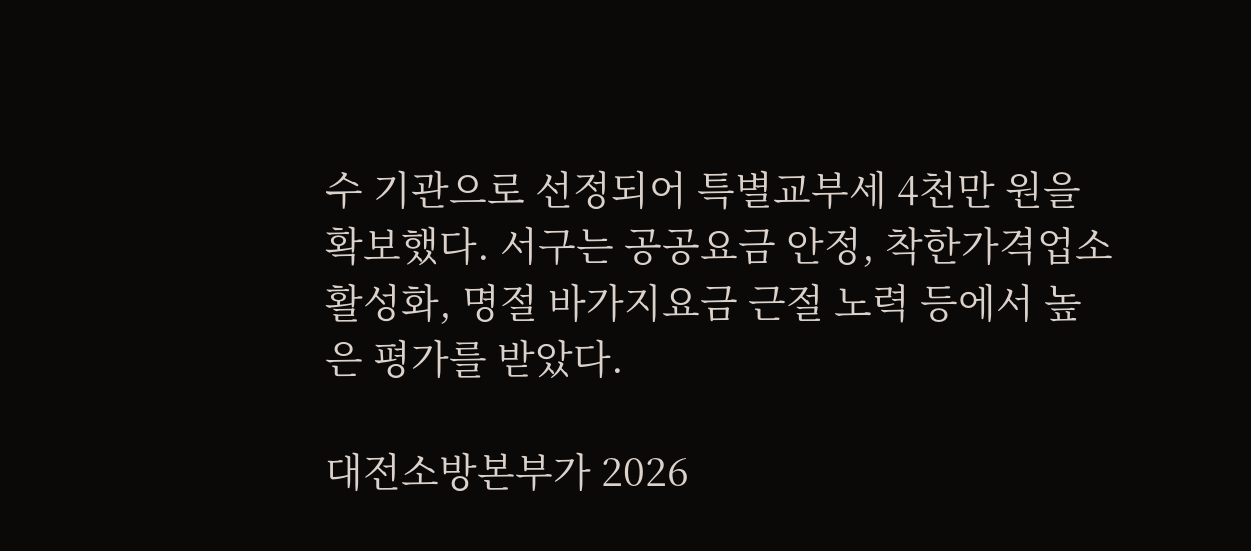수 기관으로 선정되어 특별교부세 4천만 원을 확보했다. 서구는 공공요금 안정, 착한가격업소 활성화, 명절 바가지요금 근절 노력 등에서 높은 평가를 받았다.

대전소방본부가 2026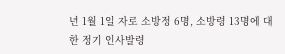년 1월 1일 자로 소방정 6명, 소방령 13명에 대한 정기 인사발령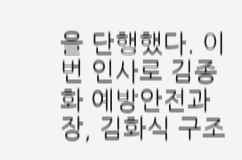을 단행했다. 이번 인사로 김종화 예방안전과장, 김화식 구조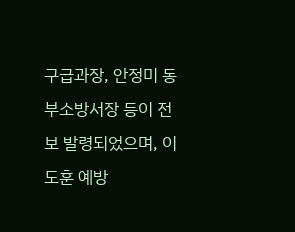구급과장, 안정미 동부소방서장 등이 전보 발령되었으며, 이도훈 예방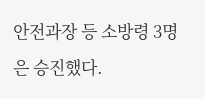안전과장 등 소방령 3명은 승진했다.